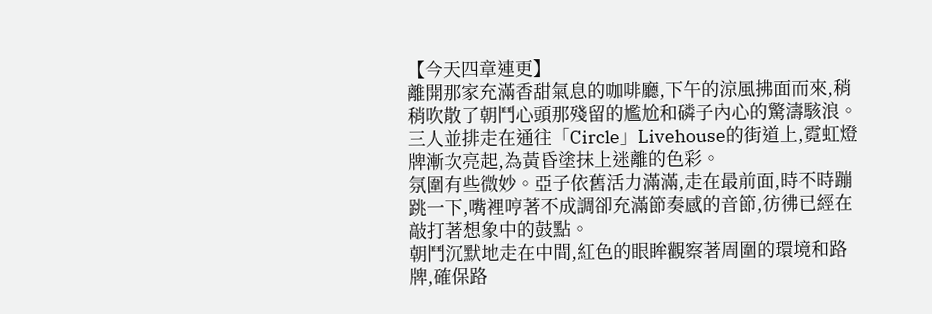【今天四章連更】
離開那家充滿香甜氣息的咖啡廳,下午的涼風拂面而來,稍稍吹散了朝鬥心頭那殘留的尷尬和磷子內心的驚濤駭浪。
三人並排走在通往「Circle」Livehouse的街道上,霓虹燈牌漸次亮起,為黃昏塗抹上迷離的色彩。
氛圍有些微妙。亞子依舊活力滿滿,走在最前面,時不時蹦跳一下,嘴裡哼著不成調卻充滿節奏感的音節,彷彿已經在敲打著想象中的鼓點。
朝鬥沉默地走在中間,紅色的眼眸觀察著周圍的環境和路牌,確保路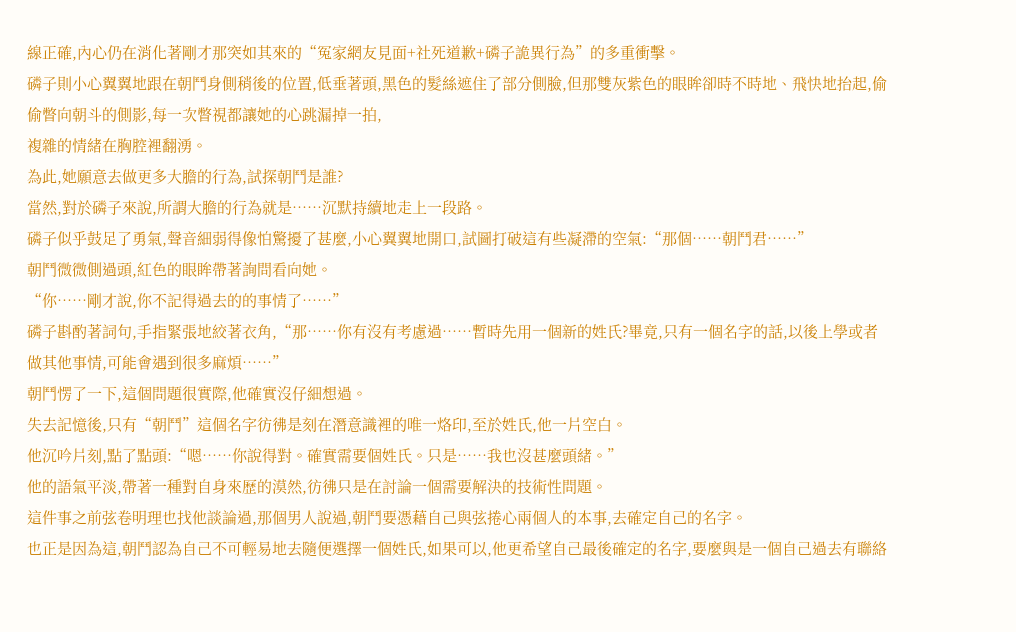線正確,內心仍在消化著剛才那突如其來的“冤家網友見面+社死道歉+磷子詭異行為”的多重衝擊。
磷子則小心翼翼地跟在朝鬥身側稍後的位置,低垂著頭,黑色的髮絲遮住了部分側臉,但那雙灰紫色的眼眸卻時不時地、飛快地抬起,偷偷瞥向朝斗的側影,每一次瞥視都讓她的心跳漏掉一拍,
複雜的情緒在胸腔裡翻湧。
為此,她願意去做更多大膽的行為,試探朝鬥是誰?
當然,對於磷子來說,所謂大膽的行為就是……沉默持續地走上一段路。
磷子似乎鼓足了勇氣,聲音細弱得像怕驚擾了甚麼,小心翼翼地開口,試圖打破這有些凝滯的空氣:“那個……朝鬥君……”
朝鬥微微側過頭,紅色的眼眸帶著詢問看向她。
“你……剛才說,你不記得過去的的事情了……”
磷子斟酌著詞句,手指緊張地絞著衣角,“那……你有沒有考慮過……暫時先用一個新的姓氏?畢竟,只有一個名字的話,以後上學或者做其他事情,可能會遇到很多麻煩……”
朝鬥愣了一下,這個問題很實際,他確實沒仔細想過。
失去記憶後,只有“朝鬥”這個名字彷彿是刻在潛意識裡的唯一烙印,至於姓氏,他一片空白。
他沉吟片刻,點了點頭:“嗯……你說得對。確實需要個姓氏。只是……我也沒甚麼頭緒。”
他的語氣平淡,帶著一種對自身來歷的漠然,彷彿只是在討論一個需要解決的技術性問題。
這件事之前弦卷明理也找他談論過,那個男人說過,朝鬥要憑藉自己與弦捲心兩個人的本事,去確定自己的名字。
也正是因為這,朝鬥認為自己不可輕易地去隨便選擇一個姓氏,如果可以,他更希望自己最後確定的名字,要麼與是一個自己過去有聯絡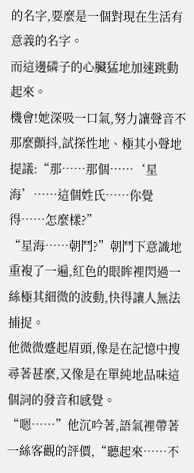的名字,要麼是一個對現在生活有意義的名字。
而這邊磷子的心臟猛地加速跳動起來。
機會!她深吸一口氣,努力讓聲音不那麼顫抖,試探性地、極其小聲地提議:“那……那個……‘星海’……這個姓氏……你覺得……怎麼樣?”
“星海……朝鬥?”朝鬥下意識地重複了一遍,紅色的眼眸裡閃過一絲極其細微的波動,快得讓人無法捕捉。
他微微蹙起眉頭,像是在記憶中搜尋著甚麼,又像是在單純地品味這個詞的發音和感覺。
“嗯……”他沉吟著,語氣裡帶著一絲客觀的評價,“聽起來……不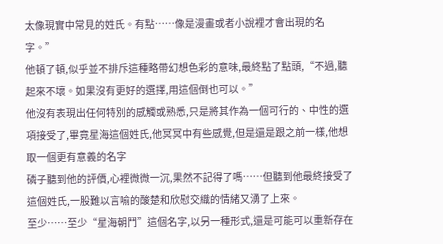太像現實中常見的姓氏。有點……像是漫畫或者小說裡才會出現的名字。”
他頓了頓,似乎並不排斥這種略帶幻想色彩的意味,最終點了點頭,“不過,聽起來不壞。如果沒有更好的選擇,用這個倒也可以。”
他沒有表現出任何特別的感觸或熟悉,只是將其作為一個可行的、中性的選項接受了,畢竟星海這個姓氏,他冥冥中有些感覺,但是還是跟之前一樣,他想取一個更有意義的名字
磷子聽到他的評價,心裡微微一沉,果然不記得了嗎……但聽到他最終接受了這個姓氏,一股難以言喻的酸楚和欣慰交織的情緒又湧了上來。
至少……至少“星海朝鬥”這個名字,以另一種形式,還是可能可以重新存在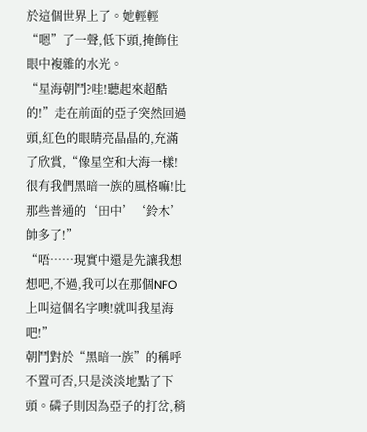於這個世界上了。她輕輕“嗯”了一聲,低下頭,掩飾住眼中複雜的水光。
“星海朝鬥?哇!聽起來超酷的!”走在前面的亞子突然回過頭,紅色的眼睛亮晶晶的,充滿了欣賞,“像星空和大海一樣!很有我們黑暗一族的風格嘛!比那些普通的‘田中’‘鈴木’帥多了!”
“唔……現實中還是先讓我想想吧,不過,我可以在那個NFO上叫這個名字噢!就叫我星海吧!”
朝鬥對於“黑暗一族”的稱呼不置可否,只是淡淡地點了下頭。磷子則因為亞子的打岔,稍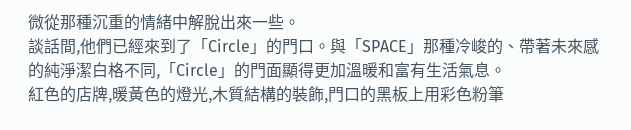微從那種沉重的情緒中解脫出來一些。
談話間,他們已經來到了「Circle」的門口。與「SPACE」那種冷峻的、帶著未來感的純淨潔白格不同,「Circle」的門面顯得更加溫暖和富有生活氣息。
紅色的店牌,暖黃色的燈光,木質結構的裝飾,門口的黑板上用彩色粉筆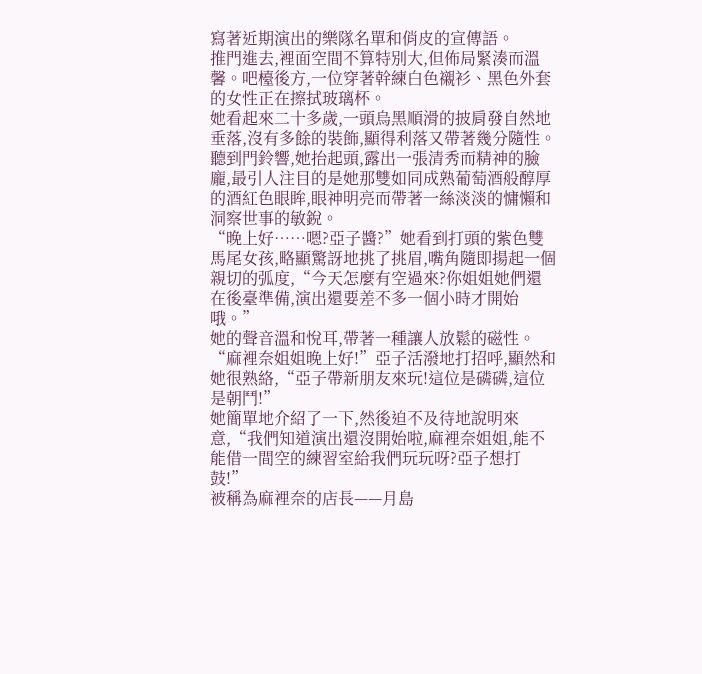寫著近期演出的樂隊名單和俏皮的宣傳語。
推門進去,裡面空間不算特別大,但佈局緊湊而溫馨。吧檯後方,一位穿著幹練白色襯衫、黑色外套的女性正在擦拭玻璃杯。
她看起來二十多歲,一頭烏黑順滑的披肩發自然地垂落,沒有多餘的裝飾,顯得利落又帶著幾分隨性。
聽到門鈴響,她抬起頭,露出一張清秀而精神的臉龐,最引人注目的是她那雙如同成熟葡萄酒般醇厚的酒紅色眼眸,眼神明亮而帶著一絲淡淡的慵懶和洞察世事的敏銳。
“晚上好……嗯?亞子醬?”她看到打頭的紫色雙馬尾女孩,略顯驚訝地挑了挑眉,嘴角隨即揚起一個親切的弧度,“今天怎麼有空過來?你姐姐她們還在後臺準備,演出還要差不多一個小時才開始哦。”
她的聲音溫和悅耳,帶著一種讓人放鬆的磁性。
“麻裡奈姐姐晚上好!”亞子活潑地打招呼,顯然和她很熟絡,“亞子帶新朋友來玩!這位是磷磷,這位是朝鬥!”
她簡單地介紹了一下,然後迫不及待地說明來意,“我們知道演出還沒開始啦,麻裡奈姐姐,能不能借一間空的練習室給我們玩玩呀?亞子想打鼓!”
被稱為麻裡奈的店長——月島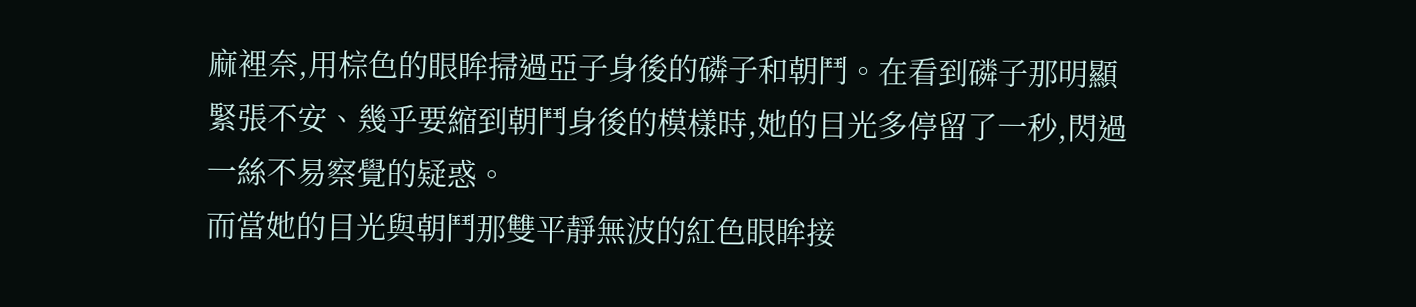麻裡奈,用棕色的眼眸掃過亞子身後的磷子和朝鬥。在看到磷子那明顯緊張不安、幾乎要縮到朝鬥身後的模樣時,她的目光多停留了一秒,閃過一絲不易察覺的疑惑。
而當她的目光與朝鬥那雙平靜無波的紅色眼眸接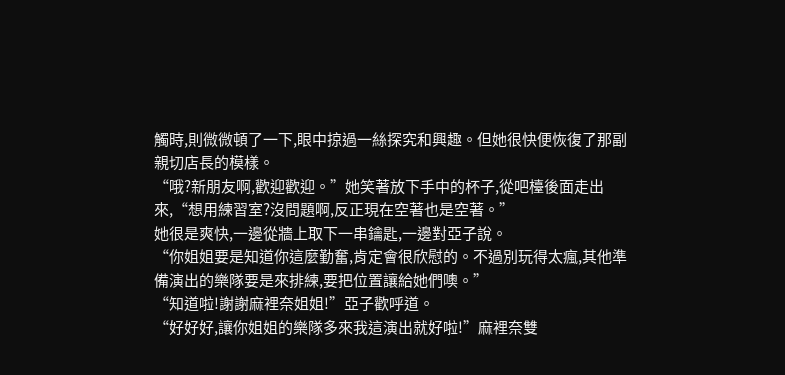觸時,則微微頓了一下,眼中掠過一絲探究和興趣。但她很快便恢復了那副親切店長的模樣。
“哦?新朋友啊,歡迎歡迎。”她笑著放下手中的杯子,從吧檯後面走出來,“想用練習室?沒問題啊,反正現在空著也是空著。”
她很是爽快,一邊從牆上取下一串鑰匙,一邊對亞子說。
“你姐姐要是知道你這麼勤奮,肯定會很欣慰的。不過別玩得太瘋,其他準備演出的樂隊要是來排練,要把位置讓給她們噢。”
“知道啦!謝謝麻裡奈姐姐!”亞子歡呼道。
“好好好,讓你姐姐的樂隊多來我這演出就好啦!”麻裡奈雙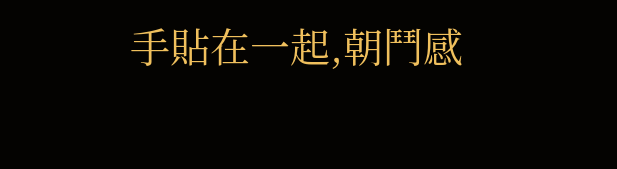手貼在一起,朝鬥感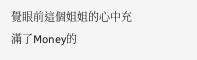覺眼前這個姐姐的心中充滿了Money的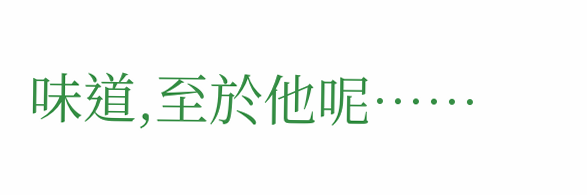味道,至於他呢……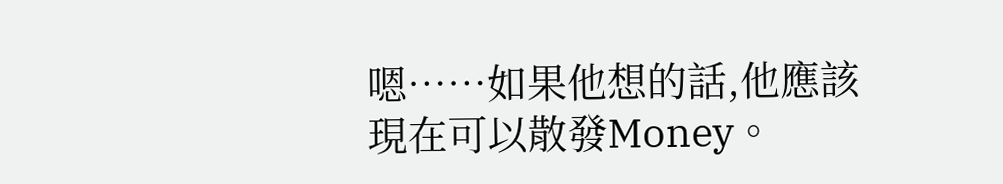嗯……如果他想的話,他應該現在可以散發Money。